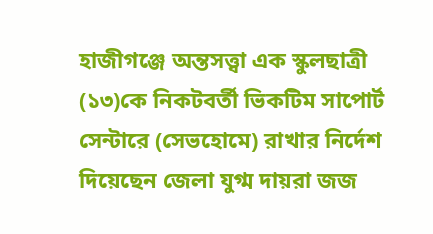হাজীগঞ্জে অন্তসত্ত্বা এক স্কুলছাত্রী (১৩)কে নিকটবর্তী ভিকটিম সাপোর্ট সেন্টারে (সেভহোমে) রাখার নির্দেশ দিয়েছেন জেলা যুগ্ম দায়রা জজ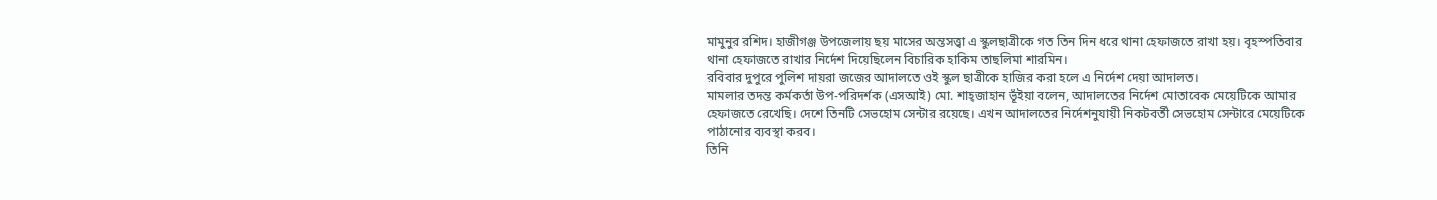মামুনুর রশিদ। হাজীগঞ্জ উপজেলায় ছয় মাসের অন্তসত্ত্বা এ স্কুলছাত্রীকে গত তিন দিন ধরে থানা হেফাজতে রাখা হয়। বৃহস্পতিবার থানা হেফাজতে রাখার নির্দেশ দিয়েছিলেন বিচারিক হাকিম তাছলিমা শারমিন।
রবিবার দুপুরে পুলিশ দায়রা জজের আদালতে ওই স্কুল ছাত্রীকে হাজির করা হলে এ নির্দেশ দেয়া আদালত।
মামলার তদন্ত কর্মকর্তা উপ-পরিদর্শক (এসআই) মো. শাহ্জাহান ভূঁইয়া বলেন, আদালতের নির্দেশ মোতাবেক মেয়েটিকে আমার হেফাজতে রেখেছি। দেশে তিনটি সেভহোম সেন্টার রয়েছে। এখন আদালতের নির্দেশনুযায়ী নিকটবর্তী সেভহোম সেন্টারে মেয়েটিকে পাঠানোর ব্যবস্থা করব।
তিনি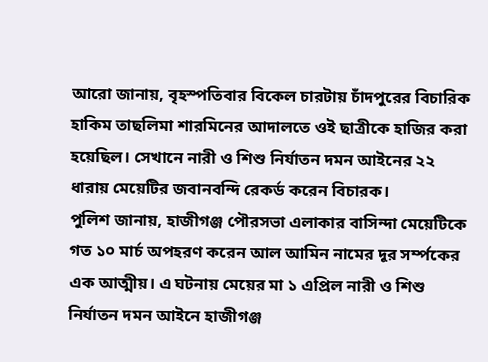আরো জানায়, বৃহস্পতিবার বিকেল চারটায় চাঁদপুরের বিচারিক হাকিম তাছলিমা শারমিনের আদালতে ওই ছাত্রীকে হাজির করা হয়েছিল। সেখানে নারী ও শিশু নির্যাতন দমন আইনের ২২ ধারায় মেয়েটির জবানবন্দি রেকর্ড করেন বিচারক।
পুলিশ জানায়, হাজীগঞ্জ পৌরসভা এলাকার বাসিন্দা মেয়েটিকে গত ১০ মার্চ অপহরণ করেন আল আমিন নামের দূর সর্ম্পকের এক আত্মীয়। এ ঘটনায় মেয়ের মা ১ এপ্রিল নারী ও শিশু নির্যাতন দমন আইনে হাজীগঞ্জ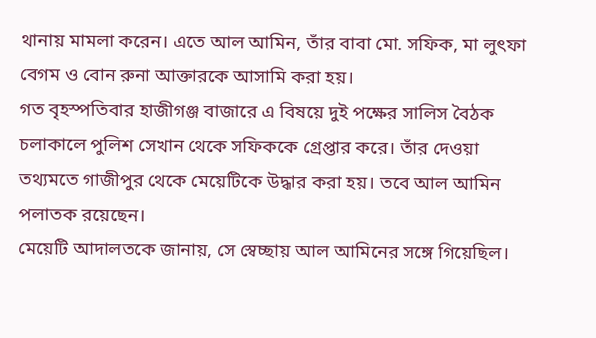থানায় মামলা করেন। এতে আল আমিন, তাঁর বাবা মো. সফিক, মা লুৎফা বেগম ও বোন রুনা আক্তারকে আসামি করা হয়।
গত বৃহস্পতিবার হাজীগঞ্জ বাজারে এ বিষয়ে দুই পক্ষের সালিস বৈঠক চলাকালে পুলিশ সেখান থেকে সফিককে গ্রেপ্তার করে। তাঁর দেওয়া তথ্যমতে গাজীপুর থেকে মেয়েটিকে উদ্ধার করা হয়। তবে আল আমিন পলাতক রয়েছেন।
মেয়েটি আদালতকে জানায়, সে স্বেচ্ছায় আল আমিনের সঙ্গে গিয়েছিল।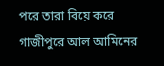পরে তারা বিয়ে করে গাজীপুরে আল আমিনের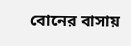বোনের বাসায়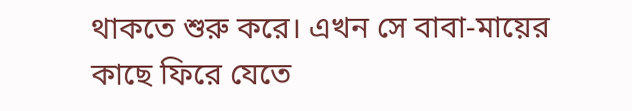থাকতে শুরু করে। এখন সে বাবা-মায়ের কাছে ফিরে যেতে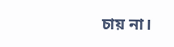চায় না।